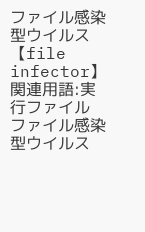ファイル感染型ウイルス 【file infector】
関連用語:実行ファイル
ファイル感染型ウイルス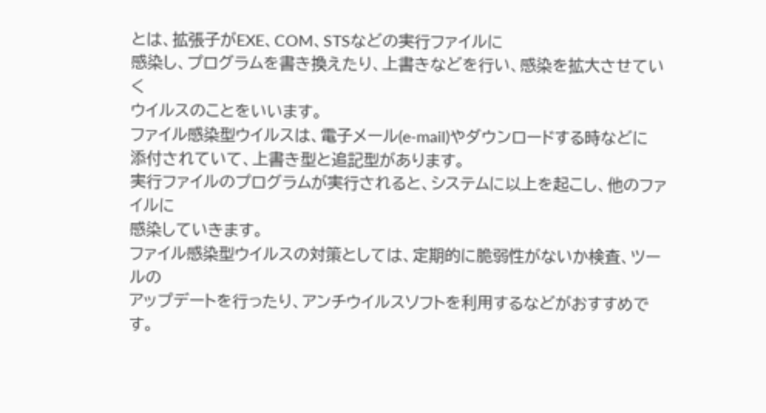とは、拡張子がEXE、COM、STSなどの実行ファイルに
感染し、プログラムを書き換えたり、上書きなどを行い、感染を拡大させていく
ウイルスのことをいいます。
ファイル感染型ウイルスは、電子メール(e-mail)やダウンロードする時などに
添付されていて、上書き型と追記型があります。
実行ファイルのプログラムが実行されると、システムに以上を起こし、他のファイルに
感染していきます。
ファイル感染型ウイルスの対策としては、定期的に脆弱性がないか検査、ツールの
アップデートを行ったり、アンチウイルスソフトを利用するなどがおすすめです。